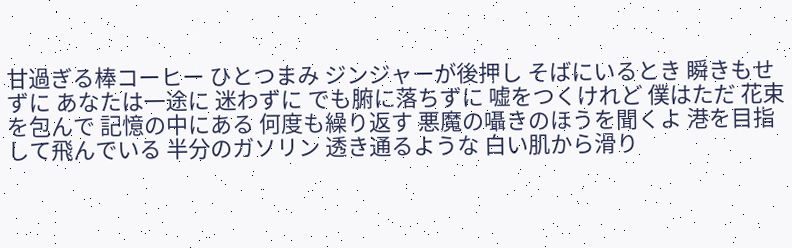甘過ぎる棒コーヒー ひとつまみ ジンジャーが後押し そばにいるとき 瞬きもせずに あなたは一途に 迷わずに でも腑に落ちずに 嘘をつくけれど 僕はただ 花束を包んで 記憶の中にある 何度も繰り返す 悪魔の囁きのほうを聞くよ 港を目指して飛んでいる 半分のガソリン 透き通るような 白い肌から滑り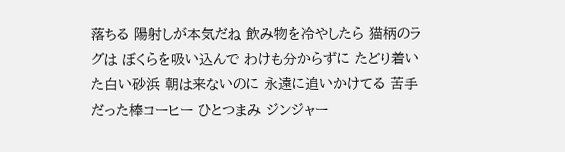落ちる 陽射しが本気だね 飲み物を冷やしたら 猫柄のラグは ぼくらを吸い込んで わけも分からずに たどり着いた白い砂浜 朝は来ないのに 永遠に追いかけてる 苦手だった棒コーヒー ひとつまみ ジンジャー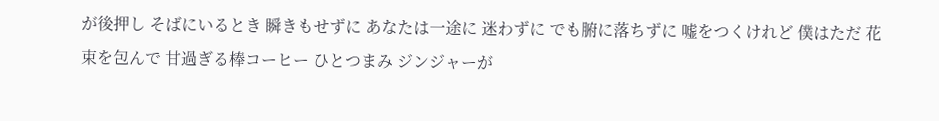が後押し そばにいるとき 瞬きもせずに あなたは一途に 迷わずに でも腑に落ちずに 嘘をつくけれど 僕はただ 花束を包んで 甘過ぎる棒コーヒー ひとつまみ ジンジャーが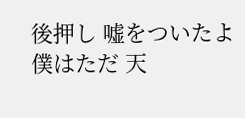後押し 嘘をついたよ 僕はただ 天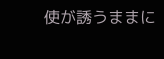使が誘うままに